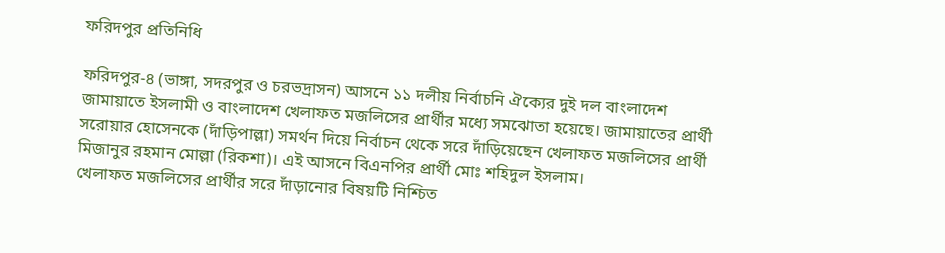ফরিদপুর প্রতিনিধি

ফরিদপুর-৪ (ভাঙ্গা, সদরপুর ও চরভদ্রাসন) আসনে ১১ দলীয় নির্বাচনি ঐক্যের দুই দল বাংলাদেশ জামায়াতে ইসলামী ও বাংলাদেশ খেলাফত মজলিসের প্রার্থীর মধ্যে সমঝোতা হয়েছে। জামায়াতের প্রার্থী সরোয়ার হোসেনকে (দাঁড়িপাল্লা) সমর্থন দিয়ে নির্বাচন থেকে সরে দাঁড়িয়েছেন খেলাফত মজলিসের প্রার্থী মিজানুর রহমান মোল্লা (রিকশা)। এই আসনে বিএনপির প্রার্থী মোঃ শহিদুল ইসলাম।
খেলাফত মজলিসের প্রার্থীর সরে দাঁড়ানোর বিষয়টি নিশ্চিত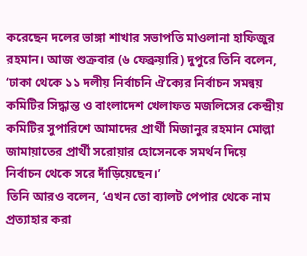করেছেন দলের ভাঙ্গা শাখার সভাপতি মাওলানা হাফিজুর রহমান। আজ শুক্রবার (৬ ফেব্রুয়ারি) দুপুরে তিনি বলেন, ‘ঢাকা থেকে ১১ দলীয় নির্বাচনি ঐক্যের নির্বাচন সমন্বয় কমিটির সিদ্ধান্ত ও বাংলাদেশ খেলাফত মজলিসের কেন্দ্রীয় কমিটির সুপারিশে আমাদের প্রার্থী মিজানুর রহমান মোল্লা জামায়াতের প্রার্থী সরোয়ার হোসেনকে সমর্থন দিয়ে নির্বাচন থেকে সরে দাঁড়িয়েছেন।’
তিনি আরও বলেন, ‘এখন তো ব্যালট পেপার থেকে নাম প্রত্যাহার করা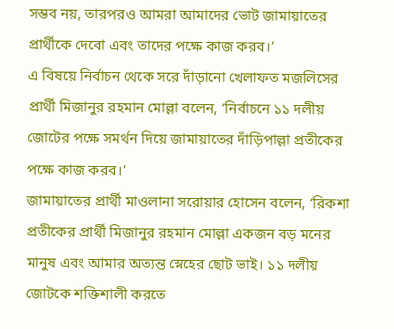সম্ভব নয়, তারপরও আমরা আমাদের ভোট জামায়াতের প্রার্থীকে দেবো এবং তাদের পক্ষে কাজ করব।’
এ বিষয়ে নির্বাচন থেকে সরে দাঁড়ানো খেলাফত মজলিসের প্রার্থী মিজানুর রহমান মোল্লা বলেন, ‘নির্বাচনে ১১ দলীয় জোটের পক্ষে সমর্থন দিয়ে জামায়াতের দাঁড়িপাল্লা প্রতীকের পক্ষে কাজ করব।’
জামায়াতের প্রার্থী মাওলানা সরোয়ার হোসেন বলেন, ‘রিকশা প্রতীকের প্রার্থী মিজানুর রহমান মোল্লা একজন বড় মনের মানুষ এবং আমার অত্যন্ত স্নেহের ছোট ভাই। ১১ দলীয় জোটকে শক্তিশালী করতে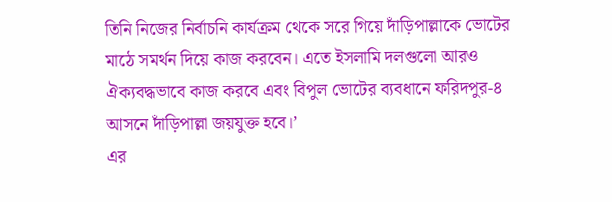তিনি নিজের নির্বাচনি কার্যক্রম থেকে সরে গিয়ে দাঁড়িপাল্লাকে ভোটের মাঠে সমর্থন দিয়ে কাজ করবেন। এতে ইসলামি দলগুলো আরও ঐক্যবদ্ধভাবে কাজ করবে এবং বিপুল ভোটের ব্যবধানে ফরিদপুর-৪ আসনে দাঁড়িপাল্লা জয়যুক্ত হবে।’
এর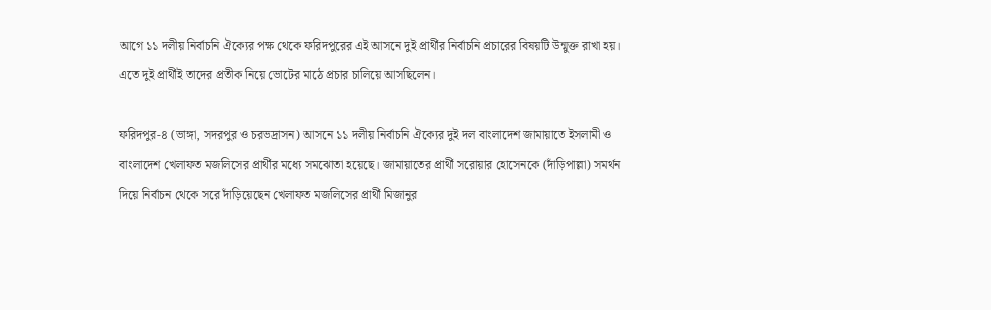আগে ১১ দলীয় নির্বাচনি ঐক্যের পক্ষ থেকে ফরিদপুরের এই আসনে দুই প্রার্থীর নির্বাচনি প্রচারের বিষয়টি উন্মুক্ত রাখা হয়। এতে দুই প্রার্থীই তাদের প্রতীক নিয়ে ভোটের মাঠে প্রচার চালিয়ে আসছিলেন।

ফরিদপুর-৪ (ভাঙ্গা, সদরপুর ও চরভদ্রাসন) আসনে ১১ দলীয় নির্বাচনি ঐক্যের দুই দল বাংলাদেশ জামায়াতে ইসলামী ও বাংলাদেশ খেলাফত মজলিসের প্রার্থীর মধ্যে সমঝোতা হয়েছে। জামায়াতের প্রার্থী সরোয়ার হোসেনকে (দাঁড়িপাল্লা) সমর্থন দিয়ে নির্বাচন থেকে সরে দাঁড়িয়েছেন খেলাফত মজলিসের প্রার্থী মিজানুর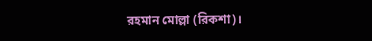রহমান মোল্লা (রিকশা)।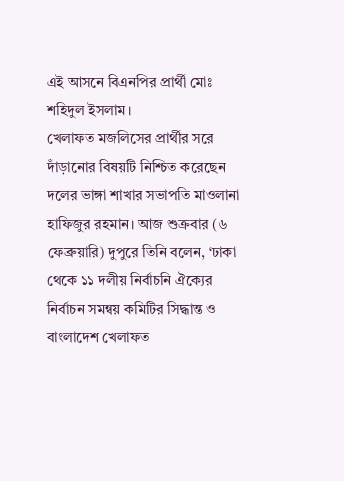এই আসনে বিএনপির প্রার্থী মোঃ শহিদুল ইসলাম।
খেলাফত মজলিসের প্রার্থীর সরে দাঁড়ানোর বিষয়টি নিশ্চিত করেছেন দলের ভাঙ্গা শাখার সভাপতি মাওলানা হাফিজুর রহমান। আজ শুক্রবার (৬ ফেব্রুয়ারি) দুপুরে তিনি বলেন, ‘ঢাকা থেকে ১১ দলীয় নির্বাচনি ঐক্যের নির্বাচন সমন্বয় কমিটির সিদ্ধান্ত ও বাংলাদেশ খেলাফত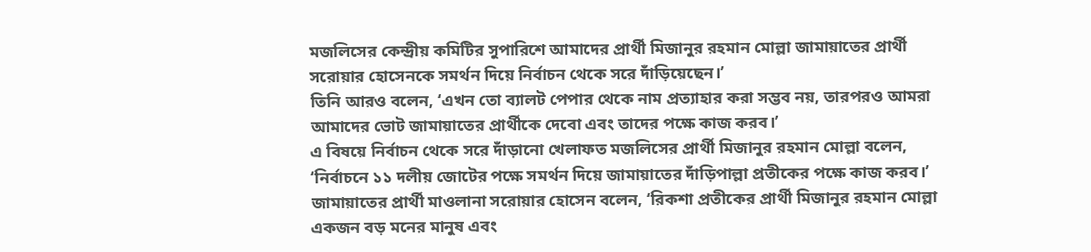মজলিসের কেন্দ্রীয় কমিটির সুপারিশে আমাদের প্রার্থী মিজানুর রহমান মোল্লা জামায়াতের প্রার্থী সরোয়ার হোসেনকে সমর্থন দিয়ে নির্বাচন থেকে সরে দাঁড়িয়েছেন।’
তিনি আরও বলেন, ‘এখন তো ব্যালট পেপার থেকে নাম প্রত্যাহার করা সম্ভব নয়, তারপরও আমরা আমাদের ভোট জামায়াতের প্রার্থীকে দেবো এবং তাদের পক্ষে কাজ করব।’
এ বিষয়ে নির্বাচন থেকে সরে দাঁড়ানো খেলাফত মজলিসের প্রার্থী মিজানুর রহমান মোল্লা বলেন, ‘নির্বাচনে ১১ দলীয় জোটের পক্ষে সমর্থন দিয়ে জামায়াতের দাঁড়িপাল্লা প্রতীকের পক্ষে কাজ করব।’
জামায়াতের প্রার্থী মাওলানা সরোয়ার হোসেন বলেন, ‘রিকশা প্রতীকের প্রার্থী মিজানুর রহমান মোল্লা একজন বড় মনের মানুষ এবং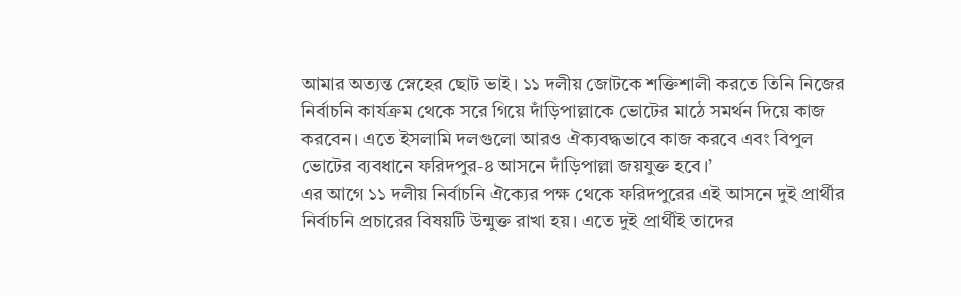আমার অত্যন্ত স্নেহের ছোট ভাই। ১১ দলীয় জোটকে শক্তিশালী করতে তিনি নিজের নির্বাচনি কার্যক্রম থেকে সরে গিয়ে দাঁড়িপাল্লাকে ভোটের মাঠে সমর্থন দিয়ে কাজ করবেন। এতে ইসলামি দলগুলো আরও ঐক্যবদ্ধভাবে কাজ করবে এবং বিপুল ভোটের ব্যবধানে ফরিদপুর-৪ আসনে দাঁড়িপাল্লা জয়যুক্ত হবে।’
এর আগে ১১ দলীয় নির্বাচনি ঐক্যের পক্ষ থেকে ফরিদপুরের এই আসনে দুই প্রার্থীর নির্বাচনি প্রচারের বিষয়টি উন্মুক্ত রাখা হয়। এতে দুই প্রার্থীই তাদের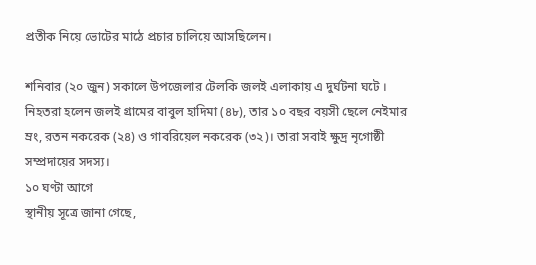প্রতীক নিয়ে ভোটের মাঠে প্রচার চালিয়ে আসছিলেন।

শনিবার (২০ জুন) সকালে উপজেলার টেলকি জলই এলাকায় এ দুর্ঘটনা ঘটে । নিহতরা হলেন জলই গ্রামের বাবুল হাদিমা (৪৮), তার ১০ বছর বয়সী ছেলে নেইমার ম্রং, রতন নকরেক (২৪) ও গাবরিয়েল নকরেক (৩২)। তারা সবাই ক্ষুদ্র নৃগোষ্ঠী সম্প্রদায়ের সদস্য।
১০ ঘণ্টা আগে
স্থানীয় সূত্রে জানা গেছে,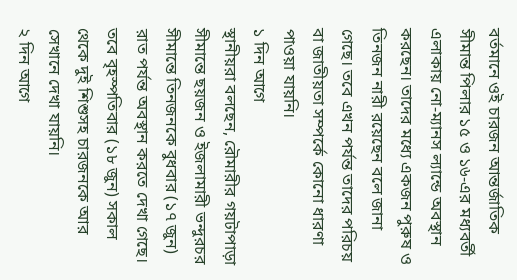বর্তমানে ওই চারজন আন্তর্জাতিক সীমান্ত পিলার ১৫ ও ১৬-এর মধ্যবর্তী এলাকায় নো-ম্যানস ল্যান্ডে অবস্থান করছেন। তাদের মধ্যে একজন পুরুষ ও তিনজন নারী রয়েছেন বলে জানা গেছে। তবে এখন পর্যন্ত তাদের পরিচয় বা জাতীয়তা সম্পর্কে কোনো ধারণা পাওয়া যায়নি।
১ দিন আগে
স্থানীয়রা বলছেন, রৌমারীর গয়টাপাড়া সীমান্তে ছয়জন ও ইজলামারী ভন্দুরচর সীমান্তে তিনজনকে বুধবার (১৭ জুন) রাত পর্যন্ত অবস্থান করতে দেখা গেছে। তবে বৃহস্পতিবার (১৮ জুন) সকাল থেকে দুই শিশুসহ চারজনকে আর সেখানে দেখা যায়নি।
২ দিন আগে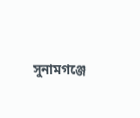সুনামগঞ্জে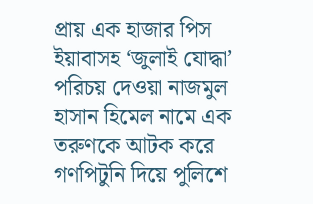প্রায় এক হাজার পিস ইয়াবাসহ ‘জুলাই যোদ্ধা’ পরিচয় দেওয়া নাজমুল হাসান হিমেল নামে এক তরুণকে আটক করে গণপিটুনি দিয়ে পুলিশে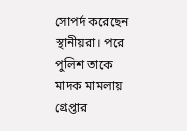সোপর্দ করেছেন স্থানীয়রা। পরে পুলিশ তাকে মাদক মামলায় গ্রেপ্তার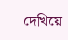দেখিয়ে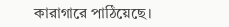কারাগারে পাঠিয়েছে।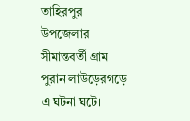তাহিরপুর উপজেলার সীমান্তবর্তী গ্রাম পুরান লাউড়েরগড়ে এ ঘটনা ঘটে।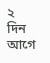২ দিন আগে